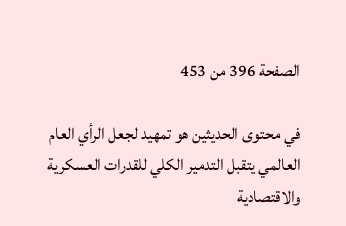الصفحة 396 من 453

في محتوى الحديثين هو تمهيد لجعل الرأي العام العالمي يتقبل التدمير الكلي للقدرات العسكرية والاقتصادية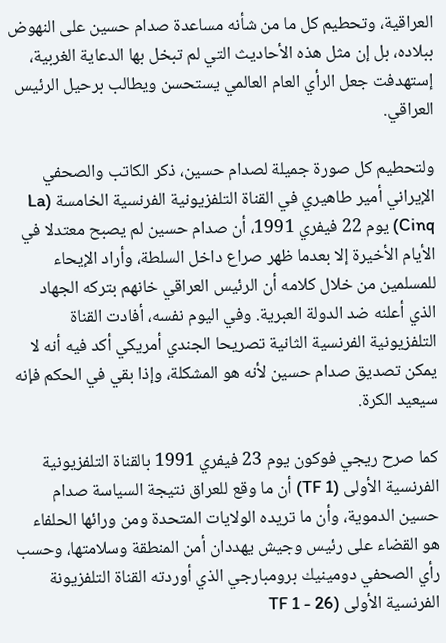العراقية، وتحطيم كل ما من شأنه مساعدة صدام حسين على النهوض ببلاده، بل إن مثل هذه الأحاديث التي لم تبخل بها الدعاية الغربية، إستهدفت جعل الرأي العام العالمي يستحسن ويطالب برحيل الرئيس العراقي.

ولتحطيم كل صورة جميلة لصدام حسين، ذكر الكاتب والصحفي الإيراني أمير طاهيري في القناة التلفزيونية الفرنسية الخامسة (La Cinq) يوم 22 فيفري 1991، أن صدام حسين لم يصبح معتدلا في الأيام الأخيرة إلا بعدما ظهر صراع داخل السلطة، وأراد الإيحاء للمسلمين من خلال كلامه أن الرئيس العراقي خانهم بتركه الجهاد الذي أعلنه ضد الدولة العبرية. وفي اليوم نفسه، أفادت القناة التلفزيونية الفرنسية الثانية تصريحا الجندي أمريكي أكد فيه أنه لا يمكن تصديق صدام حسين لأنه هو المشكلة، وإذا بقي في الحكم فإنه سيعيد الكرة.

كما صرح ريجي فوكون يوم 23 فيفري 1991 بالقناة التلفزيونية الفرنسية الأولى (TF 1) أن ما وقع للعراق نتيجة السياسة صدام حسين الدموية، وأن ما تريده الولايات المتحدة ومن ورائها الحلفاء هو القضاء على رئيس وجيش يهددان أمن المنطقة وسلامتها، وحسب رأي الصحفي دومينيك برومبارجي الذي أوردته القناة التلفزيونة الفرنسية الأولى (TF 1 - 26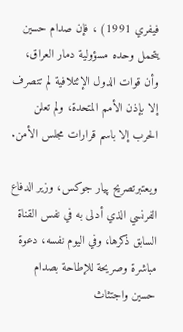فيفري 1991) ، فإن صدام حسين يتحمل وحده مسؤولية دمار العراق، وأن قوات الدول الإئتلافية لم تتصرف إلا بإذن الأمم المتحدة، ولم تعلن الحرب إلا باسم قرارات مجلس الأمن.

ويعتبرتصريح پيار جوكس، وزير الدفاع الفرنسي الذي أدلى به في نفس القناة السابق ذكرها، وفي اليوم نفسه، دعوة مباشرة وصريحة للإطاحة بصدام حسين واجتثاث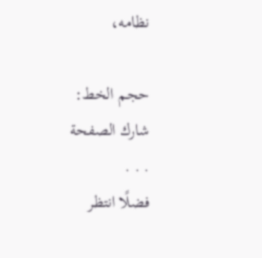نظامه،

حجم الخط:
شارك الصفحة
. . .
فضلًا انتظر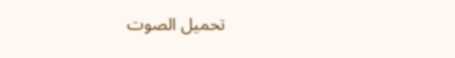تحميل الصوت